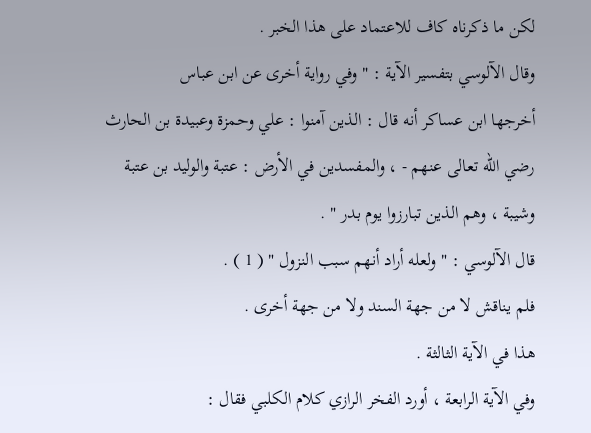لكن ما ذكرناه كاف للاعتماد على هذا الخبر .
وقال الآلوسي بتفسير الآية : " وفي رواية أخرى عن ابن عباس
أخرجها ابن عساكر أنه قال : الذين آمنوا : علي وحمزة وعبيدة بن الحارث
رضي الله تعالى عنهم - ، والمفسدين في الأرض : عتبة والوليد بن عتبة
وشيبة ، وهم الذين تبارزوا يوم بدر " .
قال الآلوسي : " ولعله أراد أنهم سبب النزول " ( 1 ) .
فلم يناقش لا من جهة السند ولا من جهة أخرى .
هذا في الآية الثالثة .
وفي الآية الرابعة ، أورد الفخر الرازي كلام الكلبي فقال :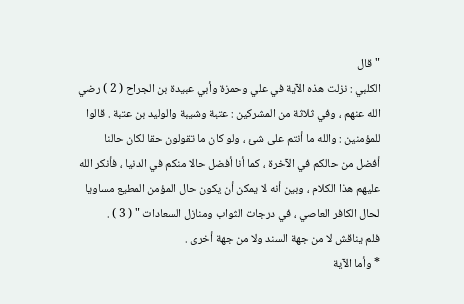" قال
الكلبي : نزلت هذه الآية في علي وحمزة وأبي عبيدة بن الجراح ( 2 ) رضي
الله عنهم ، وفي ثلاثة من المشركين : عتبة وشيبة والوليد بن عتبة . قالوا
للمؤمنين : والله ما أنتم على شئ ، ولو كان ما تقولون حقا لكان حالنا
أفضل من حالكم في الآخرة ، كما أنا أفضل حالا منكم في الدنيا ، فأنكر الله
عليهم هذا الكلام ، وبين أنه لا يمكن أن يكون حال المؤمن المطيع مساويا
لحال الكافر العاصي ، في درجات الثواب ومنازل السعادات " ( 3 ) .
فلم يناقش لا من جهة السند ولا من جهة أخرى .
* وأما الآية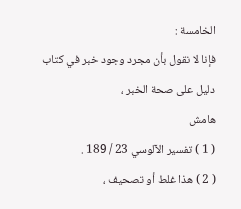الخامسة :
فإنا لا نقول بأن مجرد وجود خبر في كتاب دليل على صحة الخبر ،
هامش
( 1 ) تفسير الآلوسي 23 / 189 .
( 2 ) هذا غلط أو تصحيف ،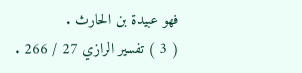فهو عبيدة بن الحارث .
( 3 ) تفسير الرازي 27 / 266 .